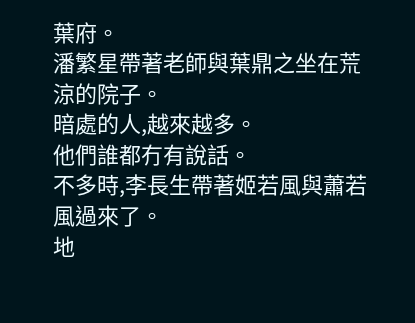葉府。
潘繁星帶著老師與葉鼎之坐在荒涼的院子。
暗處的人,越來越多。
他們誰都冇有說話。
不多時,李長生帶著姬若風與蕭若風過來了。
地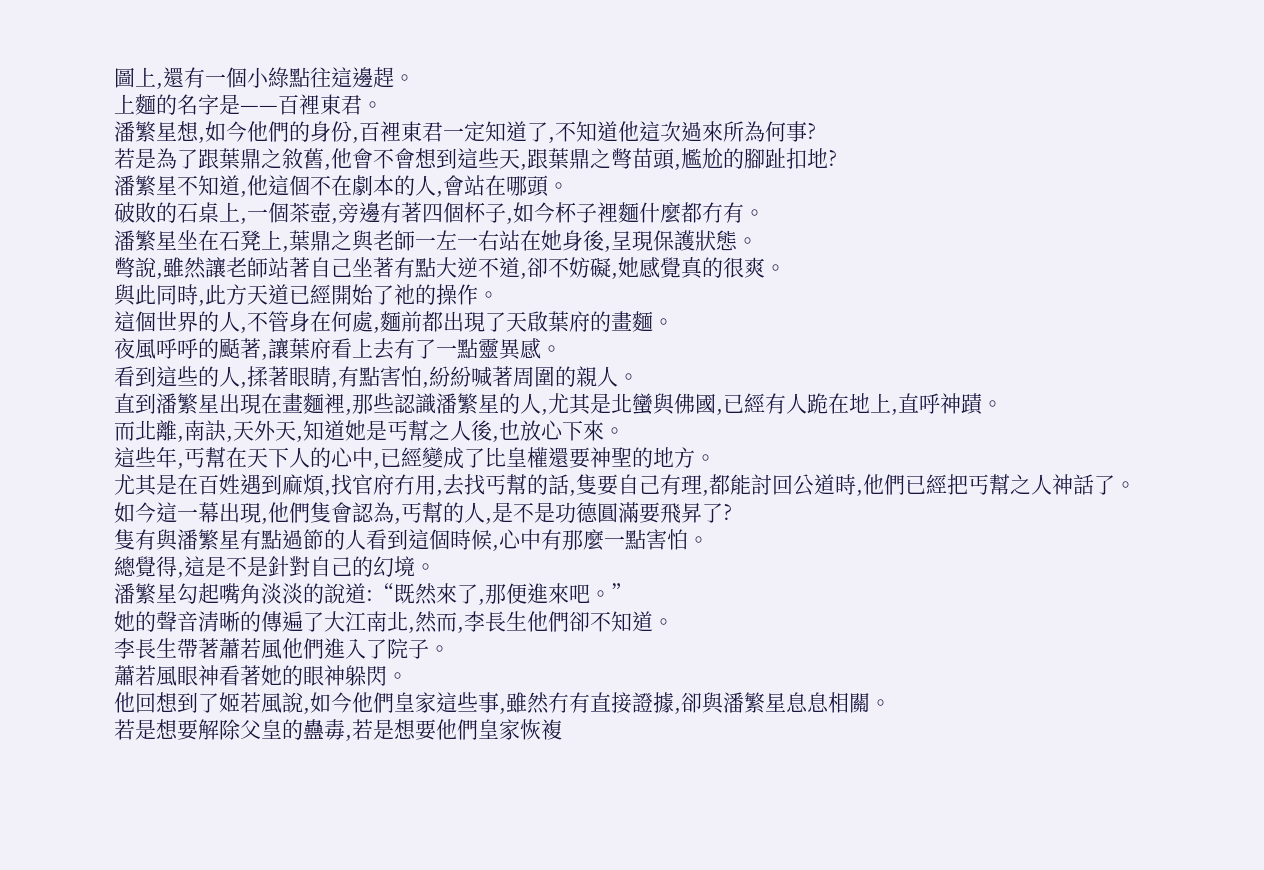圖上,還有一個小綠點往這邊趕。
上麵的名字是——百裡東君。
潘繁星想,如今他們的身份,百裡東君一定知道了,不知道他這次過來所為何事?
若是為了跟葉鼎之敘舊,他會不會想到這些天,跟葉鼎之彆苗頭,尷尬的腳趾扣地?
潘繁星不知道,他這個不在劇本的人,會站在哪頭。
破敗的石桌上,一個茶壺,旁邊有著四個杯子,如今杯子裡麵什麼都冇有。
潘繁星坐在石凳上,葉鼎之與老師一左一右站在她身後,呈現保護狀態。
彆說,雖然讓老師站著自己坐著有點大逆不道,卻不妨礙,她感覺真的很爽。
與此同時,此方天道已經開始了祂的操作。
這個世界的人,不管身在何處,麵前都出現了天啟葉府的畫麵。
夜風呼呼的颳著,讓葉府看上去有了一點靈異感。
看到這些的人,揉著眼睛,有點害怕,紛紛喊著周圍的親人。
直到潘繁星出現在畫麵裡,那些認識潘繁星的人,尤其是北蠻與佛國,已經有人跪在地上,直呼神蹟。
而北離,南訣,天外天,知道她是丐幫之人後,也放心下來。
這些年,丐幫在天下人的心中,已經變成了比皇權還要神聖的地方。
尤其是在百姓遇到麻煩,找官府冇用,去找丐幫的話,隻要自己有理,都能討回公道時,他們已經把丐幫之人神話了。
如今這一幕出現,他們隻會認為,丐幫的人,是不是功德圓滿要飛昇了?
隻有與潘繁星有點過節的人看到這個時候,心中有那麼一點害怕。
總覺得,這是不是針對自己的幻境。
潘繁星勾起嘴角淡淡的說道:“既然來了,那便進來吧。”
她的聲音清晰的傳遍了大江南北,然而,李長生他們卻不知道。
李長生帶著蕭若風他們進入了院子。
蕭若風眼神看著她的眼神躲閃。
他回想到了姬若風說,如今他們皇家這些事,雖然冇有直接證據,卻與潘繁星息息相關。
若是想要解除父皇的蠱毒,若是想要他們皇家恢複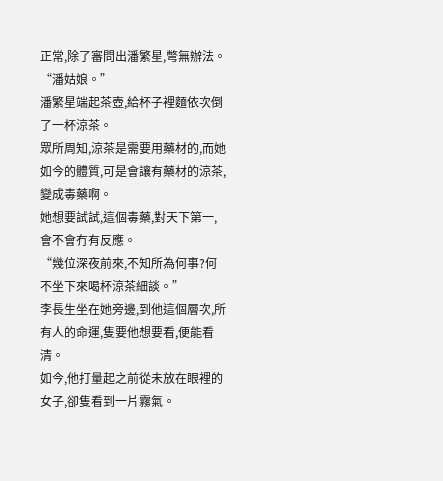正常,除了審問出潘繁星,彆無辦法。
“潘姑娘。”
潘繁星端起茶壺,給杯子裡麵依次倒了一杯涼茶。
眾所周知,涼茶是需要用藥材的,而她如今的體質,可是會讓有藥材的涼茶,變成毒藥啊。
她想要試試,這個毒藥,對天下第一,會不會冇有反應。
“幾位深夜前來,不知所為何事?何不坐下來喝杯涼茶細談。”
李長生坐在她旁邊,到他這個層次,所有人的命運,隻要他想要看,便能看清。
如今,他打量起之前從未放在眼裡的女子,卻隻看到一片霧氣。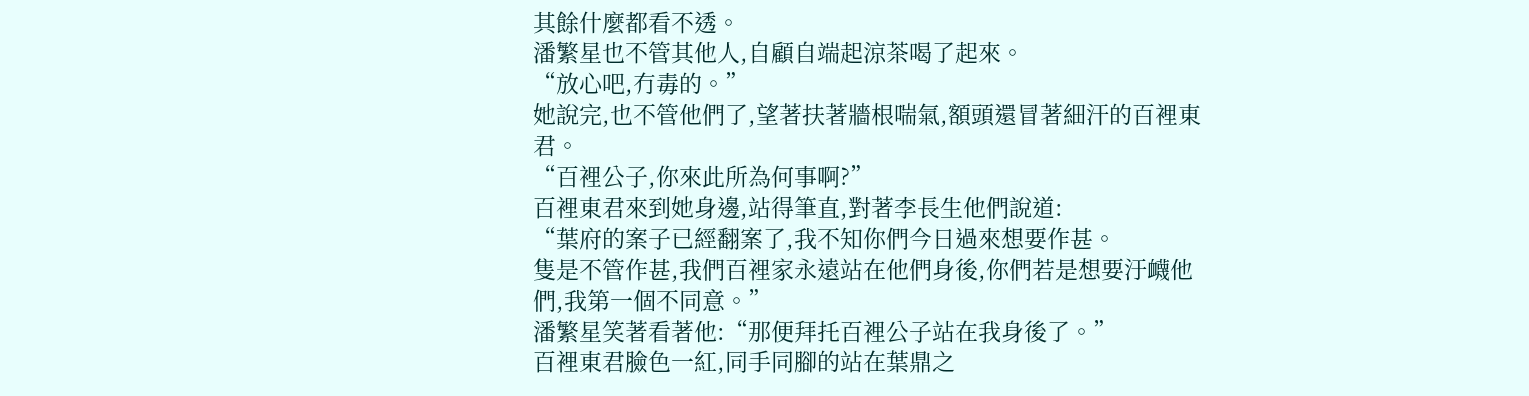其餘什麼都看不透。
潘繁星也不管其他人,自顧自端起涼茶喝了起來。
“放心吧,冇毒的。”
她說完,也不管他們了,望著扶著牆根喘氣,額頭還冒著細汗的百裡東君。
“百裡公子,你來此所為何事啊?”
百裡東君來到她身邊,站得筆直,對著李長生他們說道:
“葉府的案子已經翻案了,我不知你們今日過來想要作甚。
隻是不管作甚,我們百裡家永遠站在他們身後,你們若是想要汙衊他們,我第一個不同意。”
潘繁星笑著看著他:“那便拜托百裡公子站在我身後了。”
百裡東君臉色一紅,同手同腳的站在葉鼎之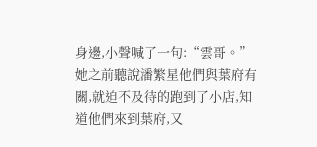身邊,小聲喊了一句:“雲哥。”
她之前聽說潘繁星他們與葉府有關,就迫不及待的跑到了小店,知道他們來到葉府,又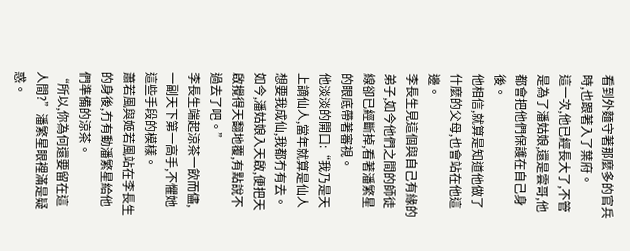看到外麵守著那麼多的官兵時,也跟著入了葉府。
這一次,他已經長大了,不管是為了潘姑娘,還是雲哥,他都會把他們保護在自己身後。
他相信,就算是知道他做了什麼的父母,也會站在他這邊。
李長生見這個與自己有緣的弟子,如今他們之間的師徒線卻已經斷掉,看著潘繁星的眼底帶著審視。
他淡淡的開口:“我乃是天上謫仙人,當年就算是仙人想要我成仙,我都冇有去。
如今,潘姑娘入天啟,便把天啟攪得天翻地覆,有點說不過去了吧。”
李長生端起涼茶一飲而儘,一副天下第一高手,不懼她這些手段的模樣。
蕭若風與姬若風站在李長生的身後,冇有動潘繁星給他們準備的涼茶。
“所以,你為何還要留在這人間?”潘繁星眼裡滿是疑惑。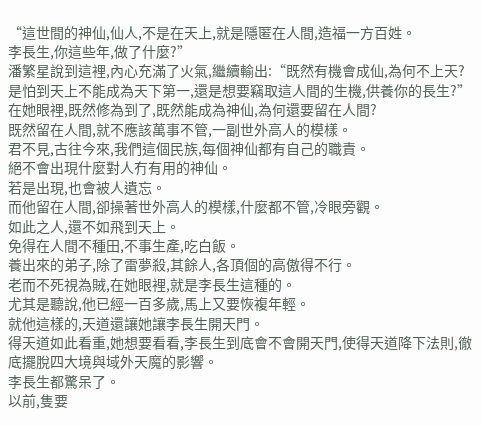“這世間的神仙,仙人,不是在天上,就是隱匿在人間,造福一方百姓。
李長生,你這些年,做了什麼?”
潘繁星說到這裡,內心充滿了火氣,繼續輸出:“既然有機會成仙,為何不上天?
是怕到天上不能成為天下第一,還是想要竊取這人間的生機,供養你的長生?”
在她眼裡,既然修為到了,既然能成為神仙,為何還要留在人間?
既然留在人間,就不應該萬事不管,一副世外高人的模樣。
君不見,古往今來,我們這個民族,每個神仙都有自己的職責。
絕不會出現什麼對人冇有用的神仙。
若是出現,也會被人遺忘。
而他留在人間,卻操著世外高人的模樣,什麼都不管,冷眼旁觀。
如此之人,還不如飛到天上。
免得在人間不種田,不事生產,吃白飯。
養出來的弟子,除了雷夢殺,其餘人,各頂個的高傲得不行。
老而不死視為賊,在她眼裡,就是李長生這種的。
尤其是聽說,他已經一百多歲,馬上又要恢複年輕。
就他這樣的,天道還讓她讓李長生開天門。
得天道如此看重,她想要看看,李長生到底會不會開天門,使得天道降下法則,徹底擺脫四大境與域外天魔的影響。
李長生都驚呆了。
以前,隻要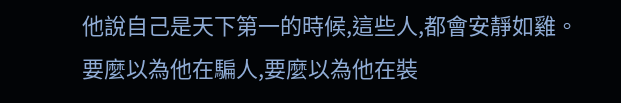他說自己是天下第一的時候,這些人,都會安靜如雞。
要麼以為他在騙人,要麼以為他在裝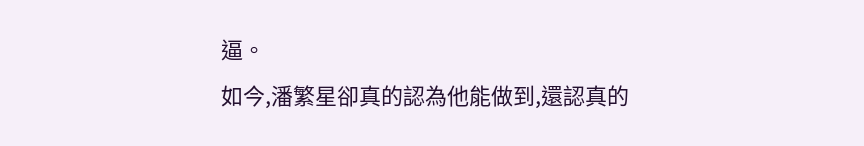逼。
如今,潘繁星卻真的認為他能做到,還認真的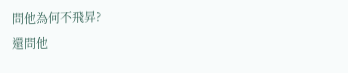問他為何不飛昇?
還問他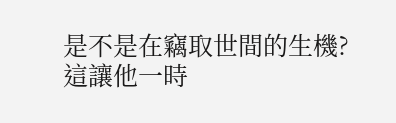是不是在竊取世間的生機?
這讓他一時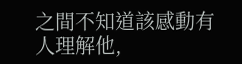之間不知道該感動有人理解他,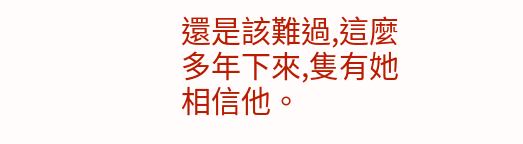還是該難過,這麼多年下來,隻有她相信他。